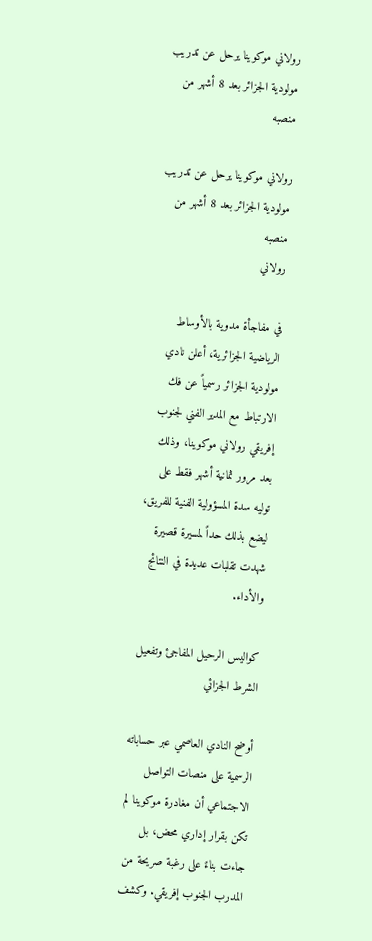رولاني موكوينا يرحل عن تدريب مولودية الجزائر بعد 8 أشهر من منصبه

رولاني موكوينا يرحل عن تدريب مولودية الجزائر بعد 8 أشهر من منصبه
رولاني

في مفاجأة مدوية بالأوساط الرياضية الجزائرية، أعلن نادي مولودية الجزائر رسمياً عن فك الارتباط مع المدير الفني لجنوب إفريقي رولاني موكوينا، وذلك بعد مرور ثمانية أشهر فقط على توليه سدة المسؤولية الفنية للفريق، ليضع بذلك حداً لمسيرة قصيرة شهدت تقلبات عديدة في النتائج والأداء.

كواليس الرحيل المفاجئ وتفعيل الشرط الجزائي

أوضح النادي العاصمي عبر حساباته الرسمية على منصات التواصل الاجتماعي أن مغادرة موكوينا لم تكن بقرار إداري محض، بل جاءت بناءً على رغبة صريحة من المدرب الجنوب إفريقي. وكشف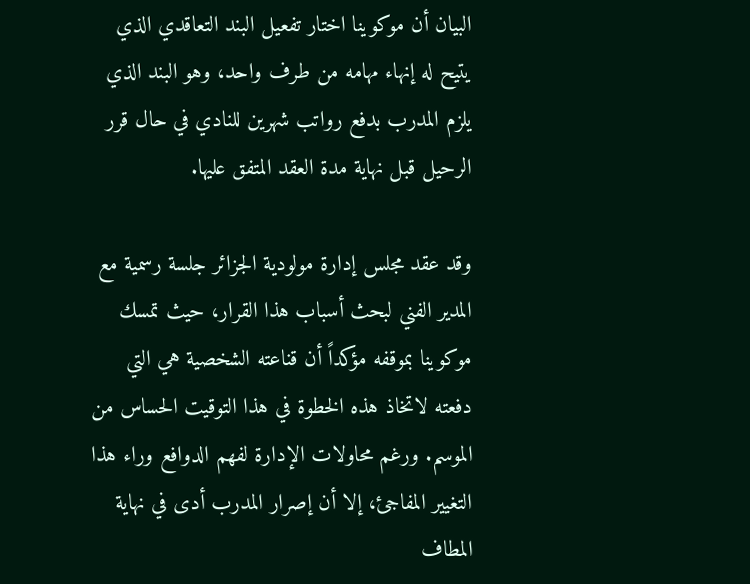البيان أن موكوينا اختار تفعيل البند التعاقدي الذي يتيح له إنهاء مهامه من طرف واحد، وهو البند الذي يلزم المدرب بدفع رواتب شهرين للنادي في حال قرر الرحيل قبل نهاية مدة العقد المتفق عليها.

وقد عقد مجلس إدارة مولودية الجزائر جلسة رسمية مع المدير الفني لبحث أسباب هذا القرار، حيث تمسك موكوينا بموقفه مؤكداً أن قناعته الشخصية هي التي دفعته لاتخاذ هذه الخطوة في هذا التوقيت الحساس من الموسم. ورغم محاولات الإدارة لفهم الدوافع وراء هذا التغيير المفاجئ، إلا أن إصرار المدرب أدى في نهاية المطاف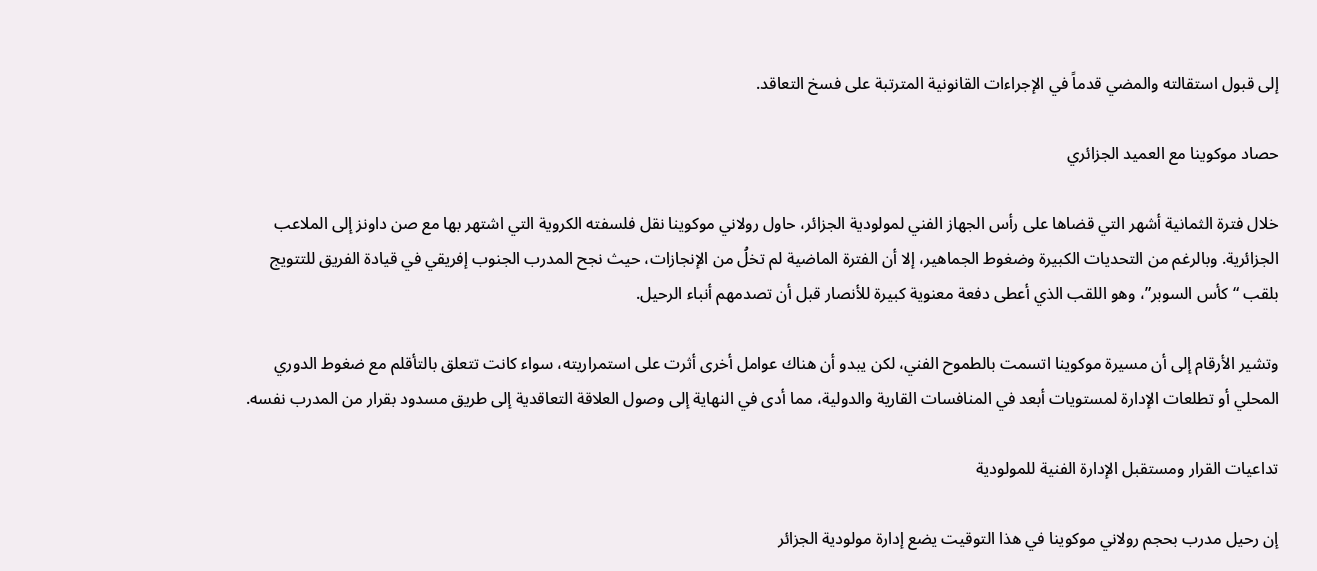إلى قبول استقالته والمضي قدماً في الإجراءات القانونية المترتبة على فسخ التعاقد.

حصاد موكوينا مع العميد الجزائري

خلال فترة الثمانية أشهر التي قضاها على رأس الجهاز الفني لمولودية الجزائر، حاول رولاني موكوينا نقل فلسفته الكروية التي اشتهر بها مع صن داونز إلى الملاعب الجزائرية. وبالرغم من التحديات الكبيرة وضغوط الجماهير، إلا أن الفترة الماضية لم تخلُ من الإنجازات، حيث نجح المدرب الجنوب إفريقي في قيادة الفريق للتتويج بلقب “كأس السوبر”، وهو اللقب الذي أعطى دفعة معنوية كبيرة للأنصار قبل أن تصدمهم أنباء الرحيل.

وتشير الأرقام إلى أن مسيرة موكوينا اتسمت بالطموح الفني، لكن يبدو أن هناك عوامل أخرى أثرت على استمراريته، سواء كانت تتعلق بالتأقلم مع ضغوط الدوري المحلي أو تطلعات الإدارة لمستويات أبعد في المنافسات القارية والدولية، مما أدى في النهاية إلى وصول العلاقة التعاقدية إلى طريق مسدود بقرار من المدرب نفسه.

تداعيات القرار ومستقبل الإدارة الفنية للمولودية

إن رحيل مدرب بحجم رولاني موكوينا في هذا التوقيت يضع إدارة مولودية الجزائر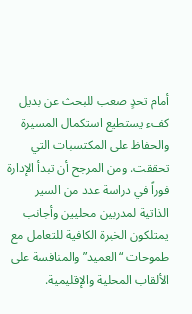أمام تحدٍ صعب للبحث عن بديل كفء يستطيع استكمال المسيرة والحفاظ على المكتسبات التي تحققت. ومن المرجح أن تبدأ الإدارة فوراً في دراسة عدد من السير الذاتية لمدربين محليين وأجانب يمتلكون الخبرة الكافية للتعامل مع طموحات “العميد” والمنافسة على الألقاب المحلية والإقليمية.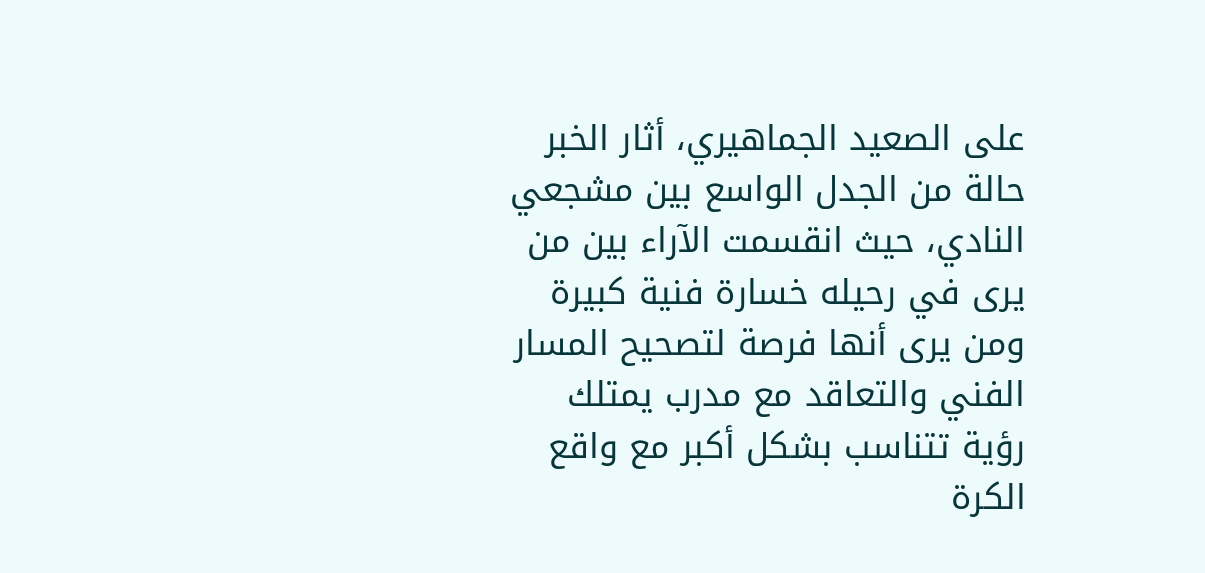على الصعيد الجماهيري، أثار الخبر حالة من الجدل الواسع بين مشجعي النادي، حيث انقسمت الآراء بين من يرى في رحيله خسارة فنية كبيرة ومن يرى أنها فرصة لتصحيح المسار الفني والتعاقد مع مدرب يمتلك رؤية تتناسب بشكل أكبر مع واقع الكرة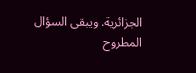الجزائرية. ويبقى السؤال المطروح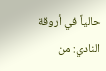حالياً في أروقة النادي: من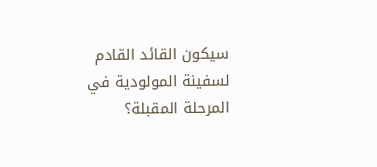سيكون القائد القادم لسفينة المولودية في المرحلة المقبلة؟